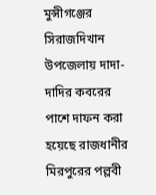মুন্সীগঞ্জের সিরাজদিখান উপজেলায় দাদা-দাদির কবরের পাশে দাফন করা হয়েছে রাজধানীর মিরপুরের পল্লবী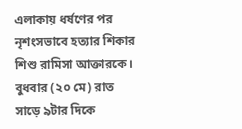এলাকায় ধর্ষণের পর নৃশংসভাবে হত্যার শিকার শিশু রামিসা আক্তারকে।
বুধবার (২০ মে) রাত সাড়ে ৯টার দিকে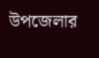উপজেলার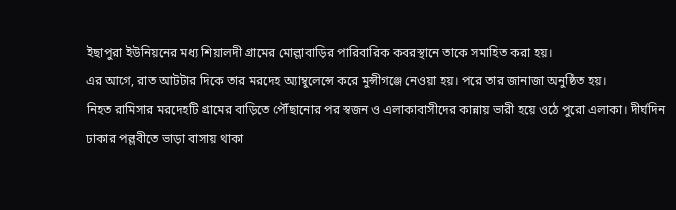ইছাপুরা ইউনিয়নের মধ্য শিয়ালদী গ্রামের মোল্লাবাড়ির পারিবারিক কবরস্থানে তাকে সমাহিত করা হয়।
এর আগে, রাত আটটার দিকে তার মরদেহ অ্যাম্বুলেন্সে করে মুন্সীগঞ্জে নেওয়া হয়। পরে তার জানাজা অনুষ্ঠিত হয়।
নিহত রামিসার মরদেহটি গ্রামের বাড়িতে পৌঁছানোর পর স্বজন ও এলাকাবাসীদের কান্নায় ভারী হয়ে ওঠে পুরো এলাকা। দীর্ঘদিন ঢাকার পল্লবীতে ভাড়া বাসায় থাকা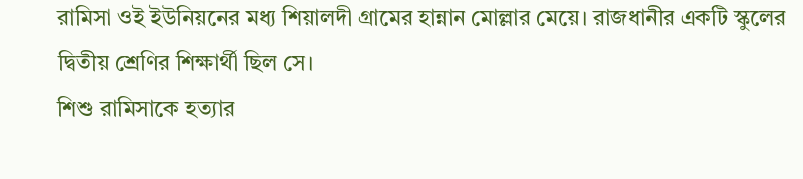রামিসা ওই ইউনিয়নের মধ্য শিয়ালদী গ্রামের হান্নান মোল্লার মেয়ে। রাজধানীর একটি স্কুলের দ্বিতীয় শ্রেণির শিক্ষার্থী ছিল সে।
শিশু রামিসাকে হত্যার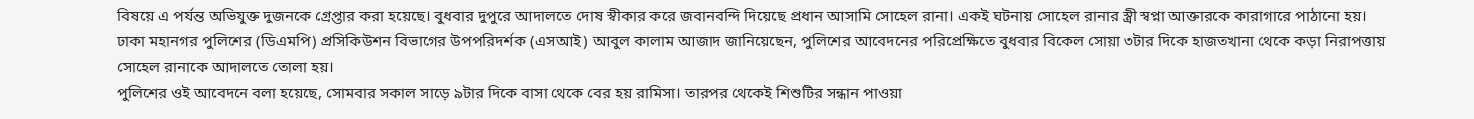বিষয়ে এ পর্যন্ত অভিযুক্ত দুজনকে গ্রেপ্তার করা হয়েছে। বুধবার দুপুরে আদালতে দোষ স্বীকার করে জবানবন্দি দিয়েছে প্রধান আসামি সোহেল রানা। একই ঘটনায় সোহেল রানার স্ত্রী স্বপ্না আক্তারকে কারাগারে পাঠানো হয়।
ঢাকা মহানগর পুলিশের (ডিএমপি) প্রসিকিউশন বিভাগের উপপরিদর্শক (এসআই) আবুল কালাম আজাদ জানিয়েছেন, পুলিশের আবেদনের পরিপ্রেক্ষিতে বুধবার বিকেল সোয়া ৩টার দিকে হাজতখানা থেকে কড়া নিরাপত্তায় সোহেল রানাকে আদালতে তোলা হয়।
পুলিশের ওই আবেদনে বলা হয়েছে, সোমবার সকাল সাড়ে ৯টার দিকে বাসা থেকে বের হয় রামিসা। তারপর থেকেই শিশুটির সন্ধান পাওয়া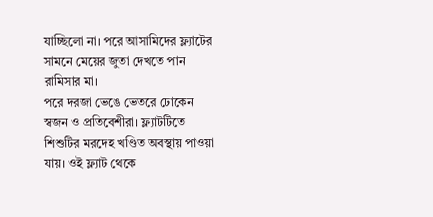যাচ্ছিলো না। পরে আসামিদের ফ্ল্যাটের সামনে মেয়ের জুতা দেখতে পান রামিসার মা।
পরে দরজা ভেঙে ভেতরে ঢোকেন স্বজন ও প্রতিবেশীরা। ফ্ল্যাটটিতে শিশুটির মরদেহ খণ্ডিত অবস্থায় পাওয়া যায়। ওই ফ্ল্যাট থেকে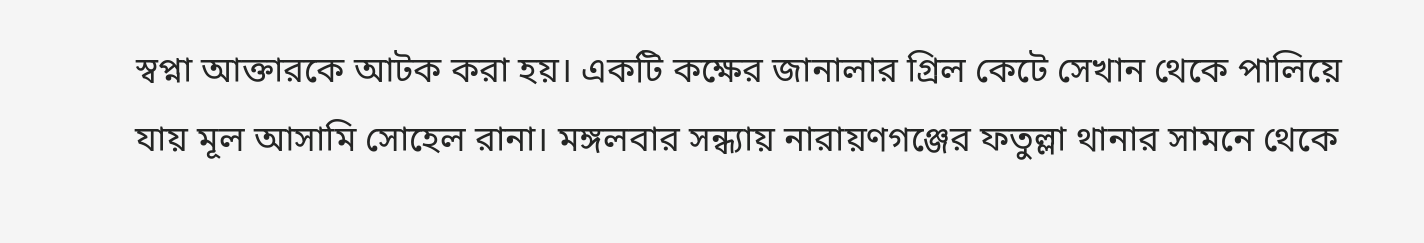স্বপ্না আক্তারকে আটক করা হয়। একটি কক্ষের জানালার গ্রিল কেটে সেখান থেকে পালিয়ে যায় মূল আসামি সোহেল রানা। মঙ্গলবার সন্ধ্যায় নারায়ণগঞ্জের ফতুল্লা থানার সামনে থেকে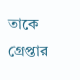তাকে গ্রেপ্তার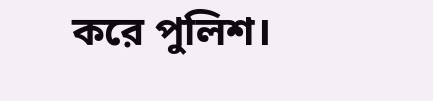করে পুলিশ।